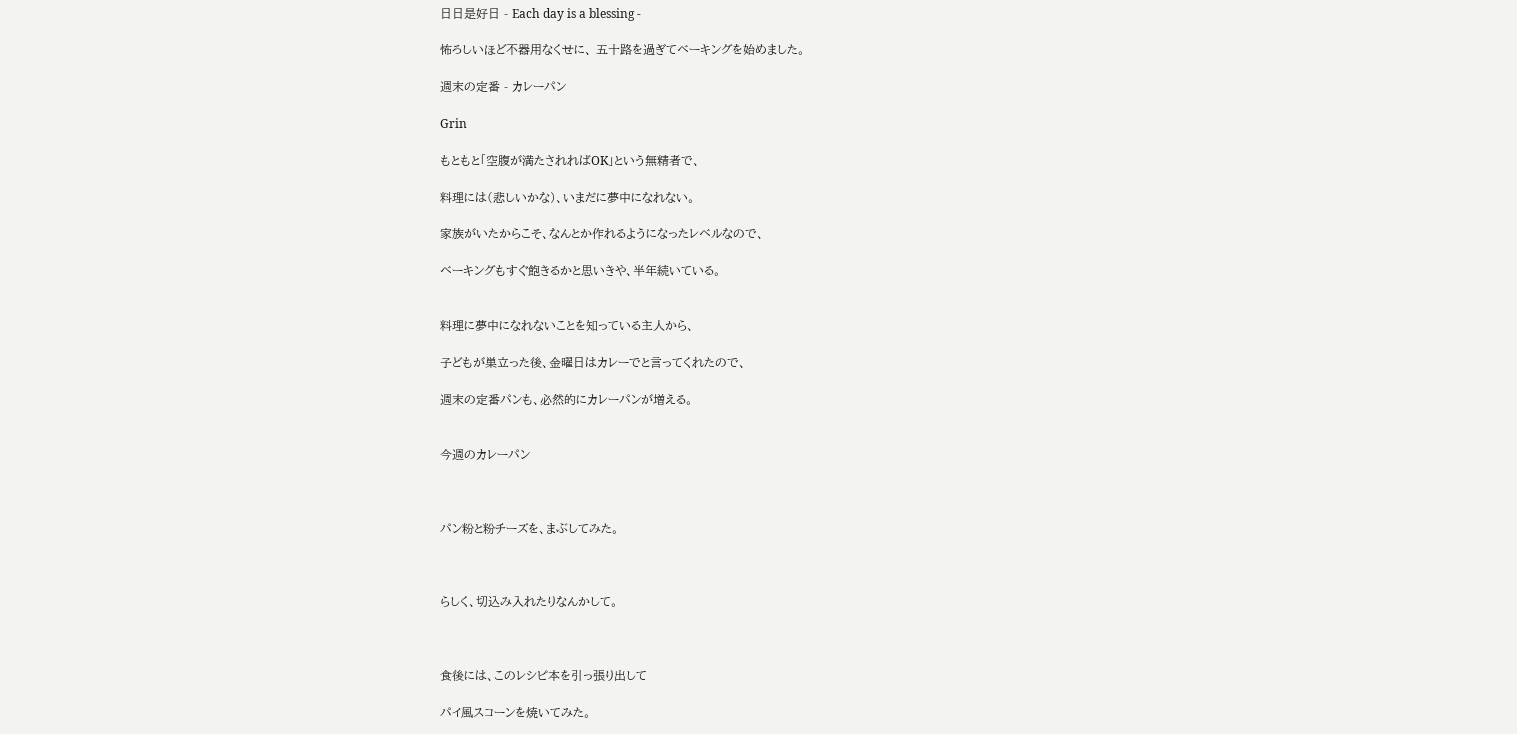日日是好日 - Each day is a blessing -

怖ろしいほど不器用なくせに、 五十路を過ぎてベーキングを始めました。

週末の定番 - カレーパン

Grin

もともと「空腹が満たされればOK」という無精者で、

料理には(悲しいかな)、いまだに夢中になれない。

家族がいたからこそ、なんとか作れるようになったレベルなので、

ベーキングもすぐ飽きるかと思いきや、半年続いている。


料理に夢中になれないことを知っている主人から、

子どもが巣立った後、金曜日はカレーでと言ってくれたので、

週末の定番パンも、必然的にカレーパンが増える。


今週のカレーパン



パン粉と粉チーズを、まぶしてみた。



らしく、切込み入れたりなんかして。



食後には、このレシピ本を引っ張り出して

パイ風スコーンを焼いてみた。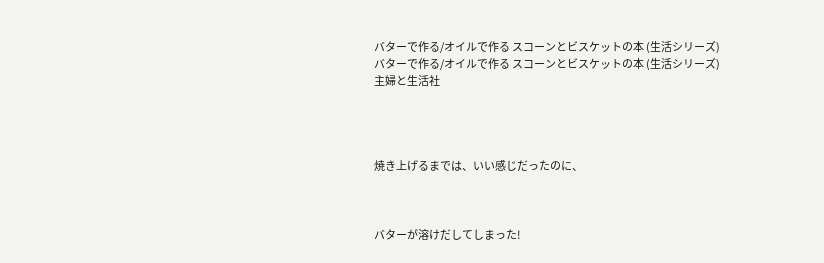バターで作る/オイルで作る スコーンとビスケットの本 (生活シリーズ)
バターで作る/オイルで作る スコーンとビスケットの本 (生活シリーズ)
主婦と生活社




焼き上げるまでは、いい感じだったのに、



バターが溶けだしてしまった!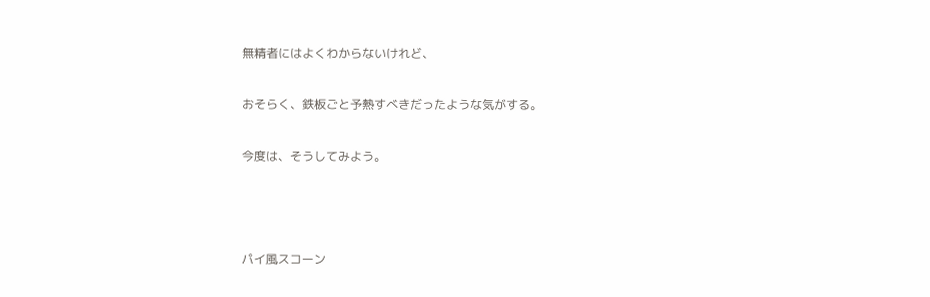無精者にはよくわからないけれど、

おそらく、鉄板ごと予熱すべきだったような気がする。

今度は、そうしてみよう。



パイ風スコーン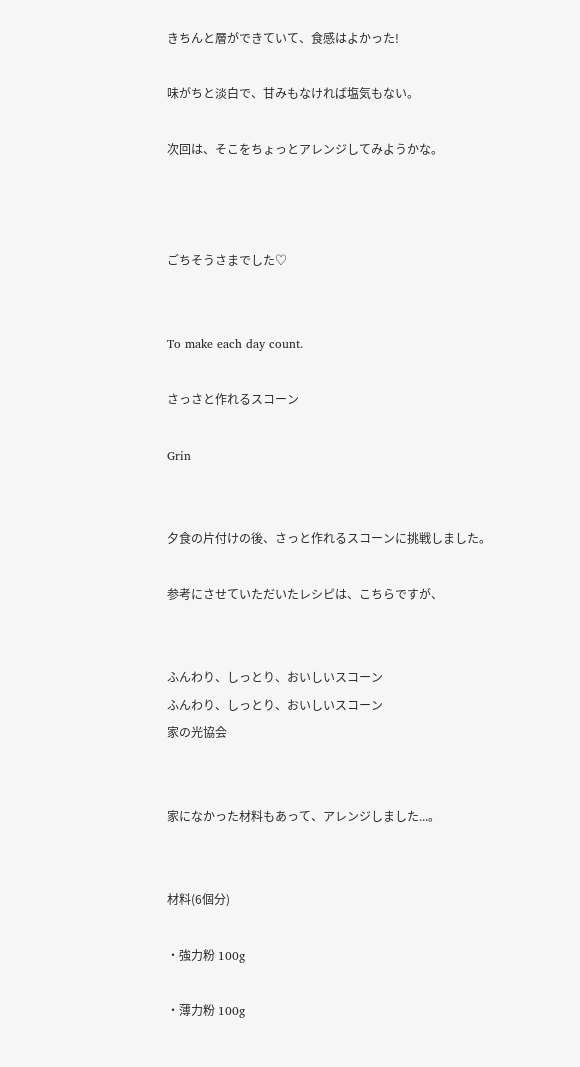きちんと層ができていて、食感はよかった!

味がちと淡白で、甘みもなければ塩気もない。

次回は、そこをちょっとアレンジしてみようかな。



ごちそうさまでした♡


To make each day count.

さっさと作れるスコーン

Grin


夕食の片付けの後、さっと作れるスコーンに挑戦しました。

参考にさせていただいたレシピは、こちらですが、


ふんわり、しっとり、おいしいスコーン
ふんわり、しっとり、おいしいスコーン
家の光協会


家になかった材料もあって、アレンジしました...。


材料(6個分)

・強力粉 100g

・薄力粉 100g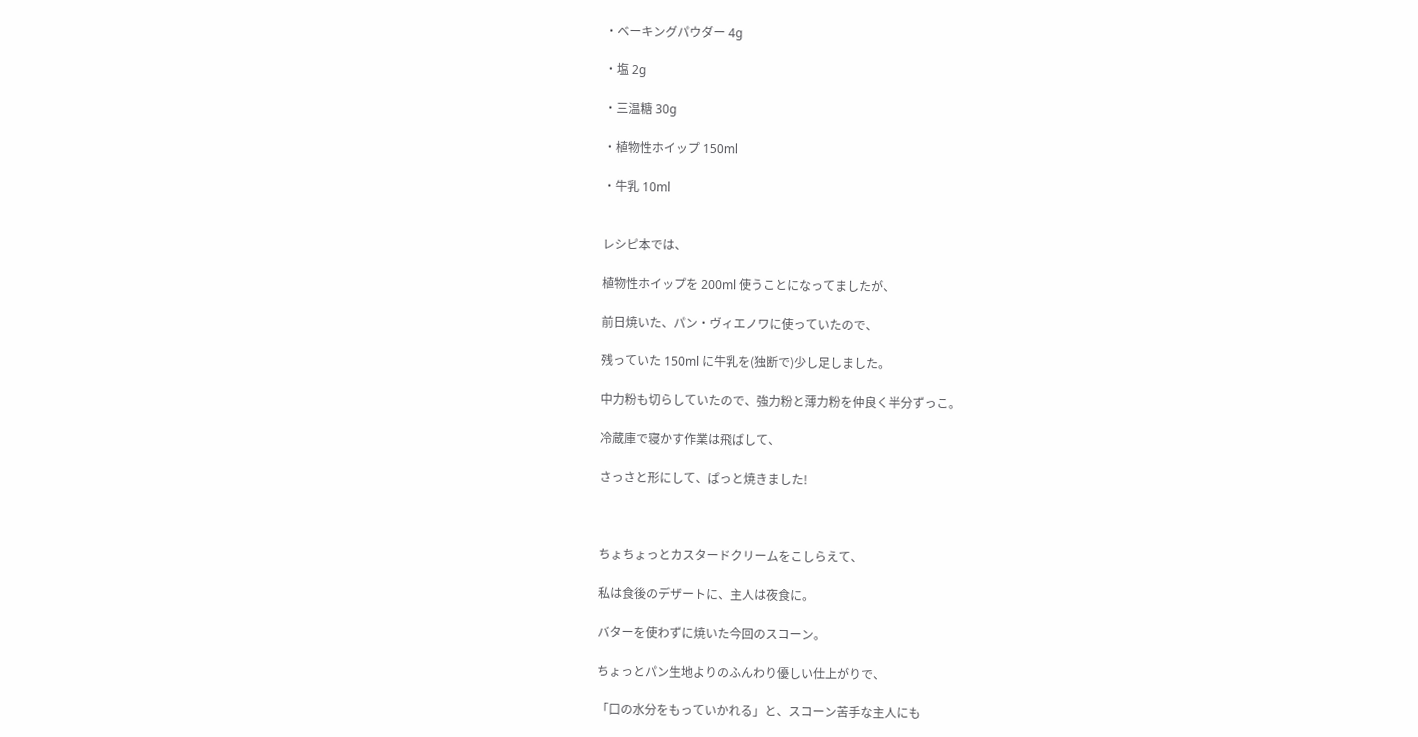・ベーキングパウダー 4g

・塩 2g

・三温糖 30g

・植物性ホイップ 150ml

・牛乳 10ml


レシピ本では、

植物性ホイップを 200ml 使うことになってましたが、

前日焼いた、パン・ヴィエノワに使っていたので、

残っていた 150ml に牛乳を(独断で)少し足しました。

中力粉も切らしていたので、強力粉と薄力粉を仲良く半分ずっこ。

冷蔵庫で寝かす作業は飛ばして、

さっさと形にして、ぱっと焼きました!



ちょちょっとカスタードクリームをこしらえて、

私は食後のデザートに、主人は夜食に。

バターを使わずに焼いた今回のスコーン。

ちょっとパン生地よりのふんわり優しい仕上がりで、

「口の水分をもっていかれる」と、スコーン苦手な主人にも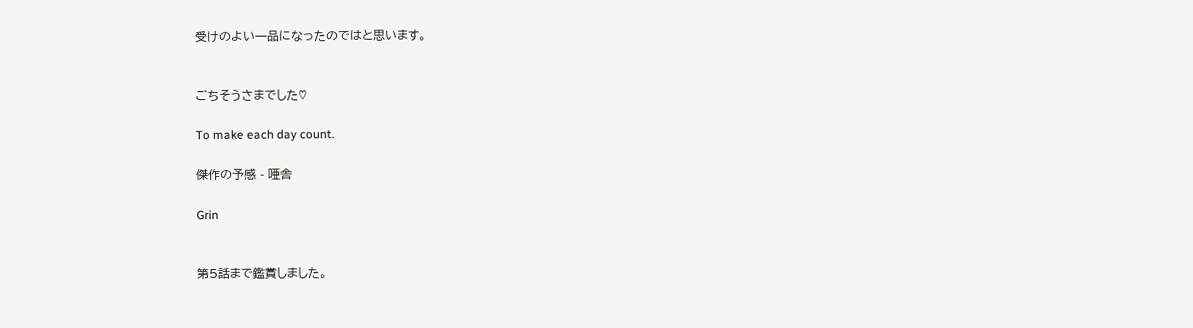受けのよい一品になったのではと思います。


ごちそうさまでした♡

To make each day count.

傑作の予感 - 唖舎

Grin


第5話まで鑑賞しました。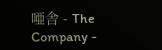唖舎 - The Company -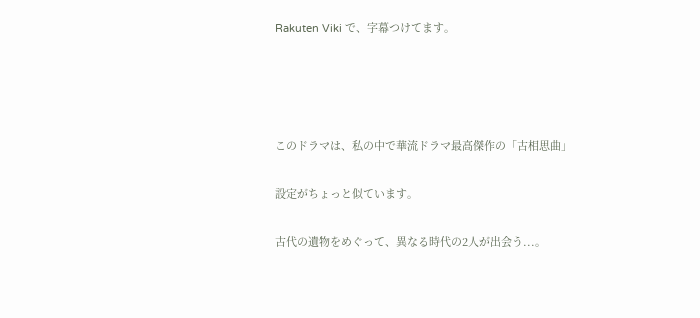Rakuten Viki で、字幕つけてます。




このドラマは、私の中で華流ドラマ最高傑作の「古相思曲」

設定がちょっと似ています。

古代の遺物をめぐって、異なる時代の2人が出会う...。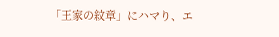「王家の紋章」にハマり、エ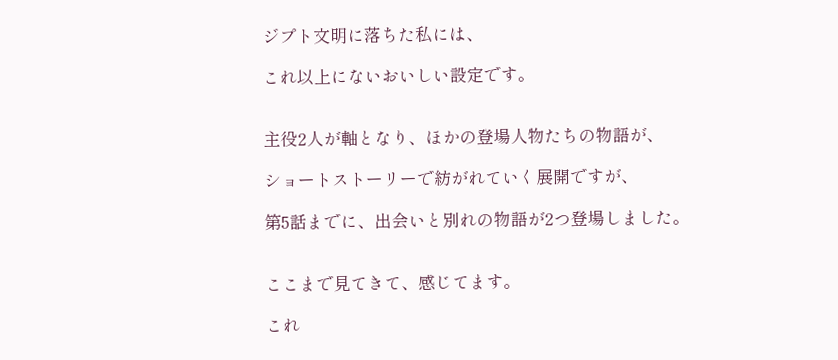ジプト文明に落ちた私には、

これ以上にないおいしい設定です。


主役2人が軸となり、ほかの登場人物たちの物語が、

ショートストーリーで紡がれていく展開ですが、

第5話までに、出会いと別れの物語が2つ登場しました。


ここまで見てきて、感じてます。

これ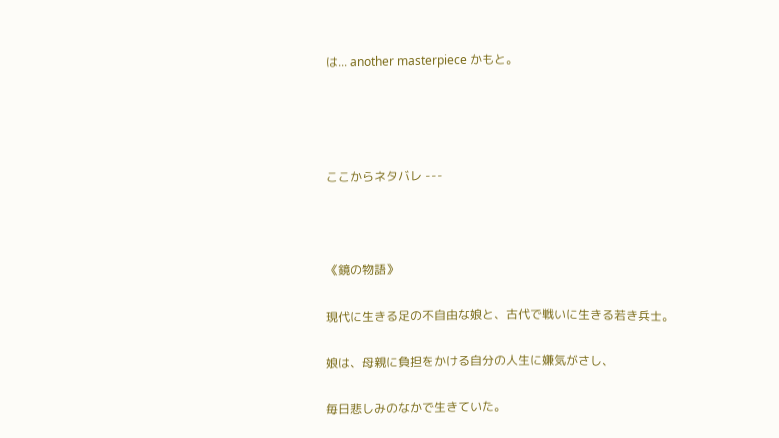は... another masterpiece かもと。




ここからネタバレ ---



《鏡の物語》

現代に生きる足の不自由な娘と、古代で戦いに生きる若き兵士。

娘は、母親に負担をかける自分の人生に嫌気がさし、

毎日悲しみのなかで生きていた。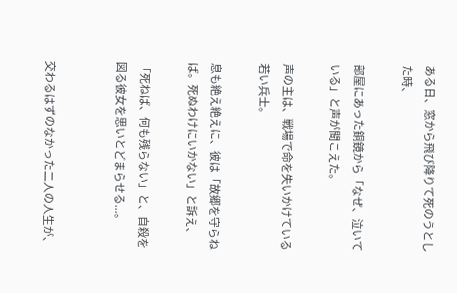ある日、窓から飛び降りて死のうとした時、

部屋にあった銅鏡から「なぜ、泣いている」と声が聞こえた。

声の主は、戦場で命を失いかけている若い兵士。

息も絶え絶えに、彼は「故郷を守らねば。死ぬわけにいかない」と訴え、

「死ねば、何も残らない」と、自殺を図る彼女を思いとどまらせる...。


交わるはずのなかった二人の人生が、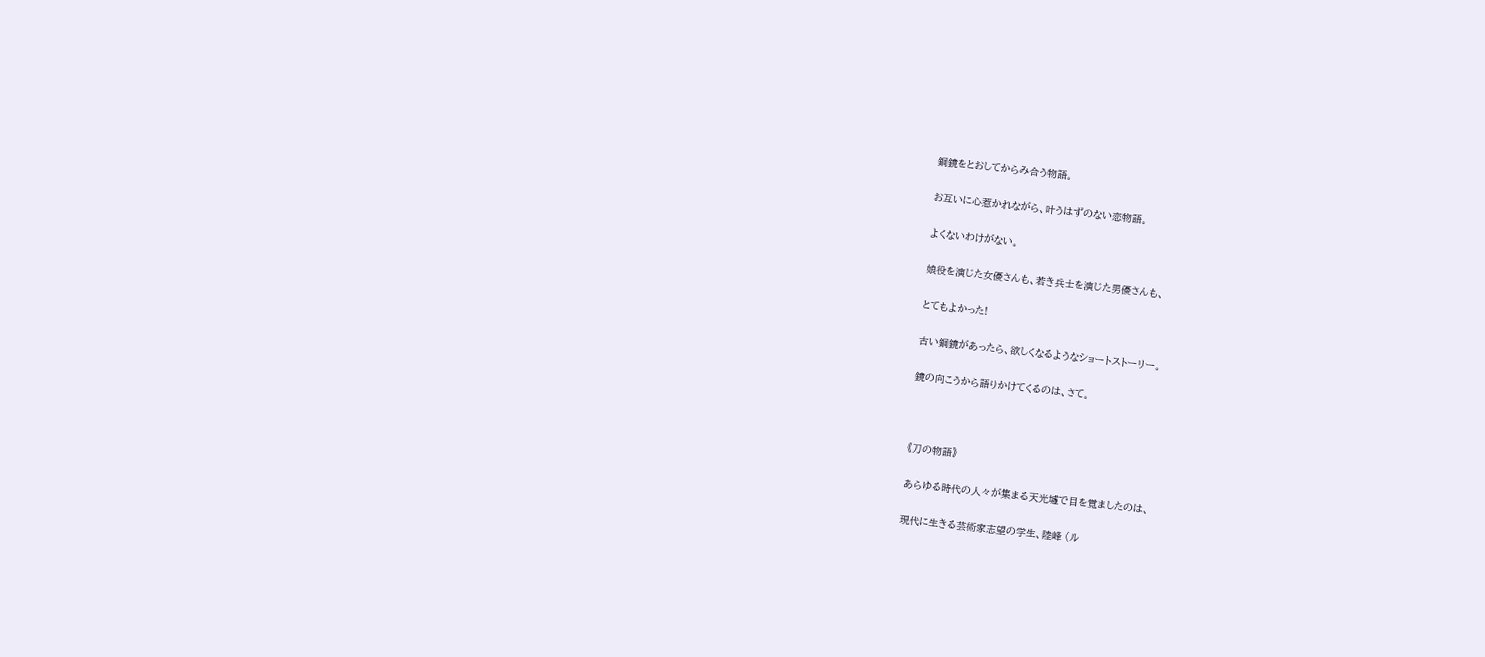銅鏡をとおしてからみ合う物語。

お互いに心惹かれながら、叶うはずのない恋物語。

よくないわけがない。

娘役を演じた女優さんも、若き兵士を演じた男優さんも、

とてもよかった!

古い銅鏡があったら、欲しくなるようなショートストーリー。

鏡の向こうから語りかけてくるのは、さて。



《刀の物語》

あらゆる時代の人々が集まる天光墟で目を覚ましたのは、

現代に生きる芸術家志望の学生、陸峰 (ル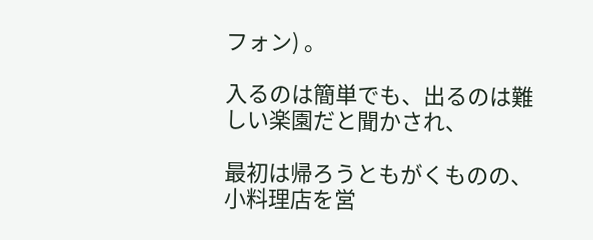フォン) 。

入るのは簡単でも、出るのは難しい楽園だと聞かされ、

最初は帰ろうともがくものの、小料理店を営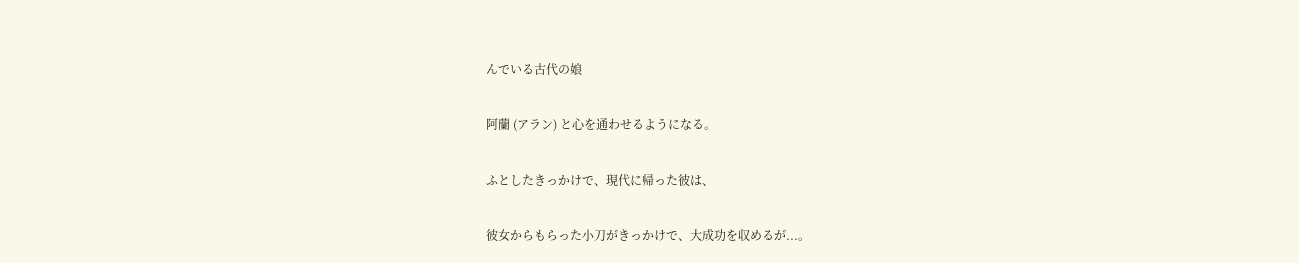んでいる古代の娘

阿蘭 (アラン) と心を通わせるようになる。

ふとしたきっかけで、現代に帰った彼は、

彼女からもらった小刀がきっかけで、大成功を収めるが...。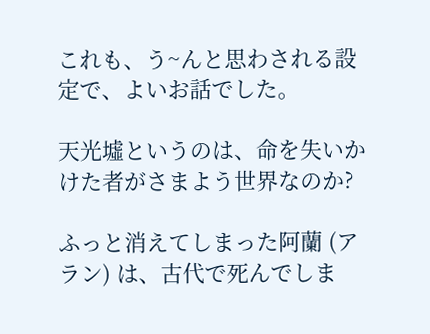これも、う~んと思わされる設定で、よいお話でした。

天光墟というのは、命を失いかけた者がさまよう世界なのか?

ふっと消えてしまった阿蘭 (アラン) は、古代で死んでしま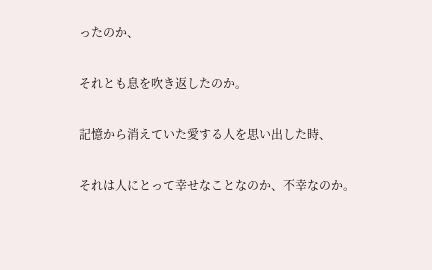ったのか、

それとも息を吹き返したのか。

記憶から消えていた愛する人を思い出した時、

それは人にとって幸せなことなのか、不幸なのか。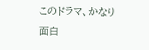このドラマ、かなり面白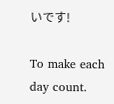いです!

To make each day count.